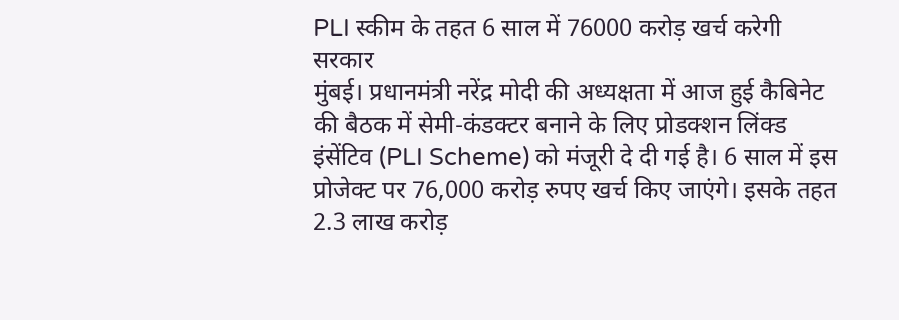PLI स्कीम के तहत 6 साल में 76000 करोड़ खर्च करेगी सरकार
मुंबई। प्रधानमंत्री नरेंद्र मोदी की अध्यक्षता में आज हुई कैबिनेट की बैठक में सेमी-कंडक्टर बनाने के लिए प्रोडक्शन लिंक्ड इंसेंटिव (PLI Scheme) को मंजूरी दे दी गई है। 6 साल में इस प्रोजेक्ट पर 76,000 करोड़ रुपए खर्च किए जाएंगे। इसके तहत 2.3 लाख करोड़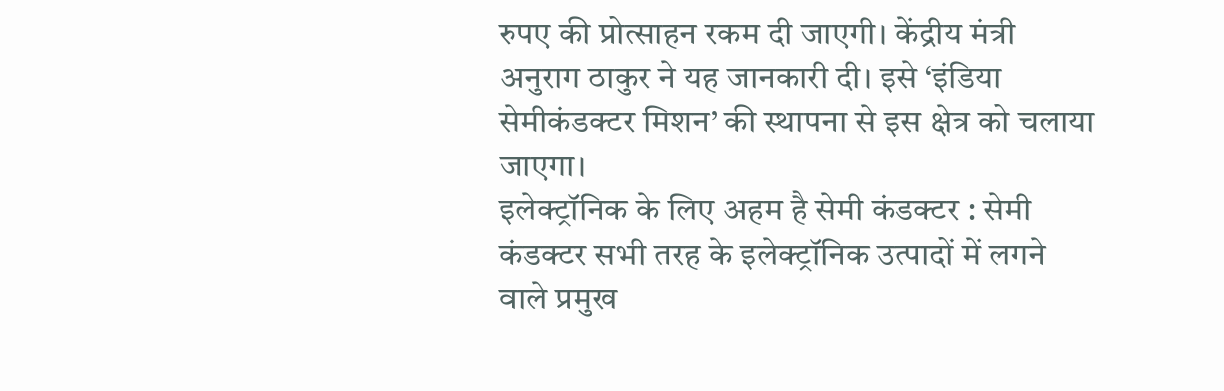रुपए की प्रोत्साहन रकम दी जाएगी। केंद्रीय मंत्री अनुराग ठाकुर ने यह जानकारी दी। इसे ‘इंडिया सेमीकंडक्टर मिशन’ की स्थापना से इस क्षेत्र को चलाया जाएगा।
इलेक्ट्रॉनिक के लिए अहम है सेमी कंडक्टर : सेमी कंडक्टर सभी तरह के इलेक्ट्रॉनिक उत्पादों में लगने वाले प्रमुख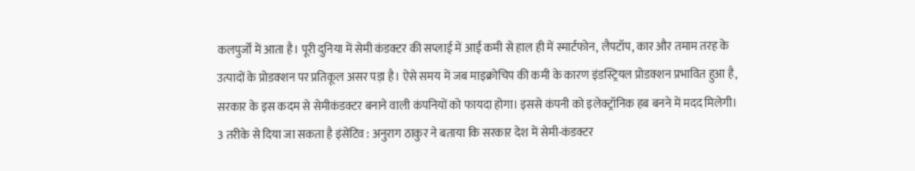कलपुर्जों में आता है। पूरी दुनिया में सेमी कंडक्टर की सप्लाई में आई कमी से हाल ही में स्मार्टफोन, लैपटॉप, कार और तमाम तरह के उत्पादों के प्रोडक्शन पर प्रतिकूल असर पड़ा है। ऐसे समय में जब माइक्रोचिप की कमी के कारण इंडस्ट्रियल प्रोडक्शन प्रभावित हुआ है, सरकार के इस कदम से सेमीकंडक्टर बनाने वाली कंपनियों को फायदा होगा। इससे कंपनी को इलेक्ट्रॉनिक हब बनने में मदद मिलेगी।
3 तरीके से दिया जा सकता है इंसेंटिव : अनुराग ठाकुर ने बताया कि सरकार देश में सेमी-कंडक्टर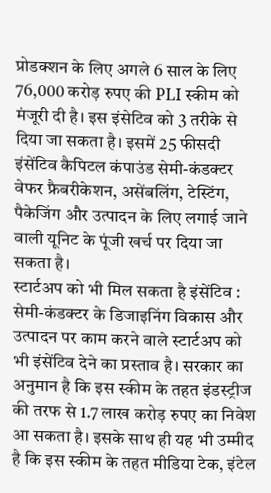प्रोडक्शन के लिए अगले 6 साल के लिए 76,000 करोड़ रुपए की PLI स्कीम को मंजूरी दी है। इस इंसेटिव को 3 तरीके से दिया जा सकता है। इसमें 25 फीसदी इंसेंटिव कैपिटल कंपाउंड सेमी-कंडक्टर वेफर फ्रैबरीकेशन, असेंबलिंग, टेस्टिंग, पैकेजिंग और उत्पादन के लिए लगाई जाने वाली यूनिट के पूंजी खर्च पर दिया जा सकता है।
स्टार्टअप को भी मिल सकता है इंसेंटिव : सेमी-कंडक्टर के डिजाइनिंग विकास और उत्पादन पर काम करने वाले स्टार्टअप को भी इंसेंटिव देने का प्रस्ताव है। सरकार का अनुमान है कि इस स्कीम के तहत इंडस्ट्रीज की तरफ से 1.7 लाख करोड़ रुपए का निवेश आ सकता है। इसके साथ ही यह भी उम्मीद है कि इस स्कीम के तहत मीडिया टेक, इंटेल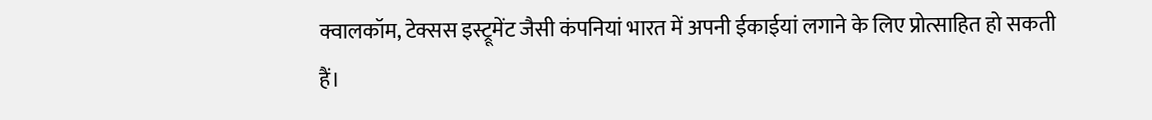क्वालकॉम, टेक्सस इस्ट्रूमेंट जैसी कंपनियां भारत में अपनी ईकाईयां लगाने के लिए प्रोत्साहित हो सकती हैं।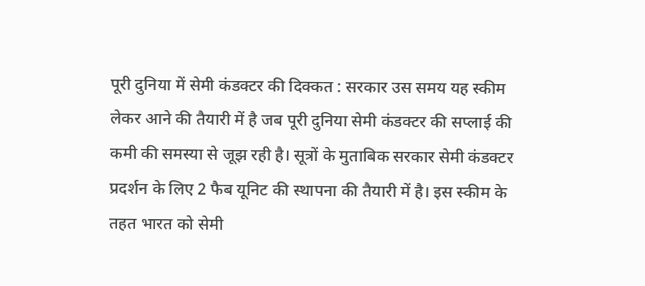पूरी दुनिया में सेमी कंडक्टर की दिक्कत : सरकार उस समय यह स्कीम लेकर आने की तैयारी में है जब पूरी दुनिया सेमी कंडक्टर की सप्लाई की कमी की समस्या से जूझ रही है। सूत्रों के मुताबिक सरकार सेमी कंडक्टर प्रदर्शन के लिए 2 फैब यूनिट की स्थापना की तैयारी में है। इस स्कीम के तहत भारत को सेमी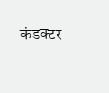कंडक्टर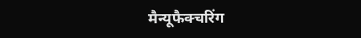मैन्यूफैक्चरिंग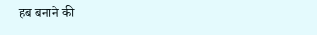हब बनाने की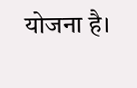योजना है।